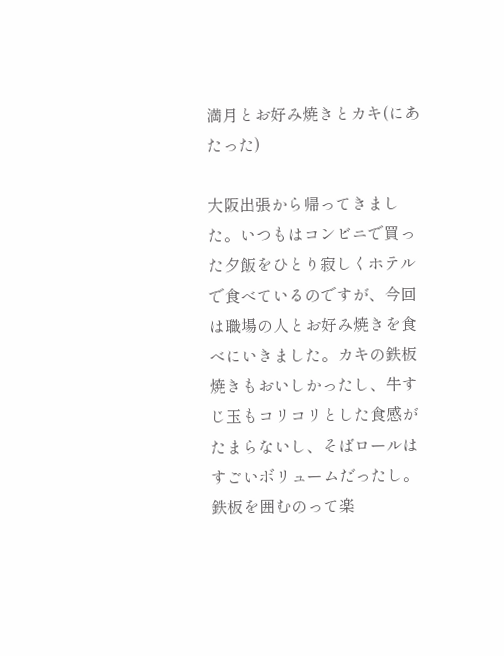満月とお好み焼きとカキ(にあたった)

大阪出張から帰ってきました。いつもはコンビニで買った夕飯をひとり寂しくホテルで食べているのですが、今回は職場の人とお好み焼きを食べにいきました。カキの鉄板焼きもおいしかったし、牛すじ玉もコリコリとした食感がたまらないし、そばロールはすごいボリュームだったし。鉄板を囲むのって楽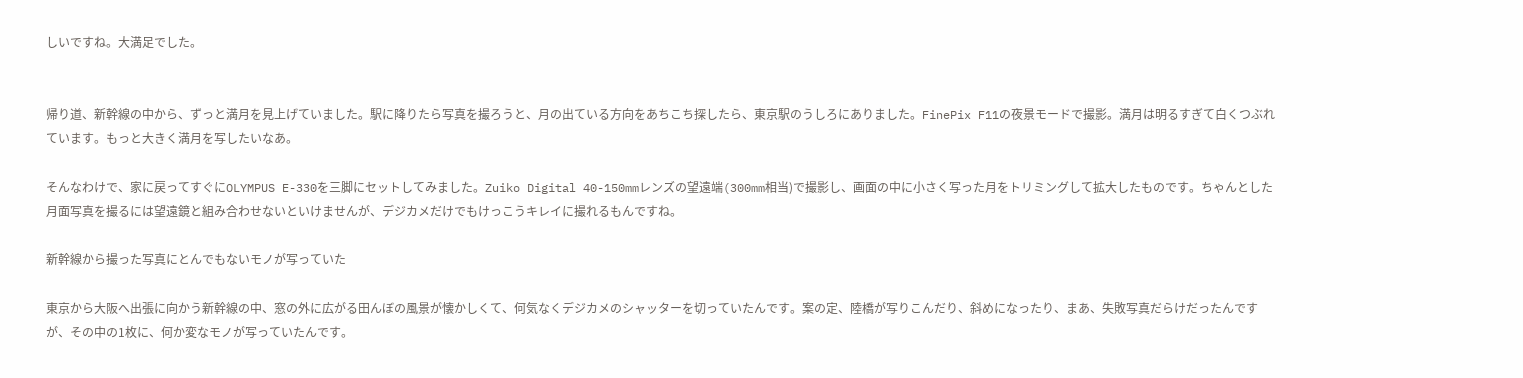しいですね。大満足でした。


帰り道、新幹線の中から、ずっと満月を見上げていました。駅に降りたら写真を撮ろうと、月の出ている方向をあちこち探したら、東京駅のうしろにありました。FinePix F11の夜景モードで撮影。満月は明るすぎて白くつぶれています。もっと大きく満月を写したいなあ。

そんなわけで、家に戻ってすぐにOLYMPUS E-330を三脚にセットしてみました。Zuiko Digital 40-150mmレンズの望遠端(300mm相当)で撮影し、画面の中に小さく写った月をトリミングして拡大したものです。ちゃんとした月面写真を撮るには望遠鏡と組み合わせないといけませんが、デジカメだけでもけっこうキレイに撮れるもんですね。

新幹線から撮った写真にとんでもないモノが写っていた

東京から大阪へ出張に向かう新幹線の中、窓の外に広がる田んぼの風景が懐かしくて、何気なくデジカメのシャッターを切っていたんです。案の定、陸橋が写りこんだり、斜めになったり、まあ、失敗写真だらけだったんですが、その中の1枚に、何か変なモノが写っていたんです。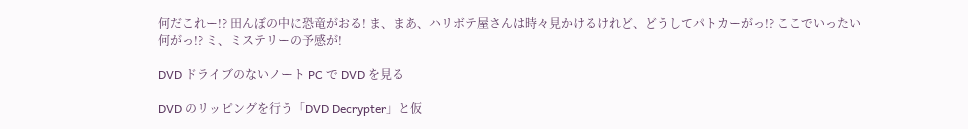何だこれー!? 田んぼの中に恐竜がおる! ま、まあ、ハリボテ屋さんは時々見かけるけれど、どうしてパトカーがっ!? ここでいったい何がっ!? ミ、ミステリーの予感が!

DVD ドライブのないノート PC で DVD を見る

DVD のリッピングを行う「DVD Decrypter」と仮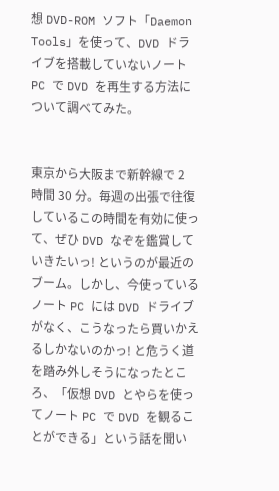想 DVD-ROM ソフト「Daemon Tools」を使って、DVD ドライブを搭載していないノート PC で DVD を再生する方法について調べてみた。


東京から大阪まで新幹線で 2 時間 30 分。毎週の出張で往復しているこの時間を有効に使って、ぜひ DVD なぞを鑑賞していきたいっ! というのが最近のブーム。しかし、今使っているノート PC には DVD ドライブがなく、こうなったら買いかえるしかないのかっ! と危うく道を踏み外しそうになったところ、「仮想 DVD とやらを使ってノート PC で DVD を観ることができる」という話を聞い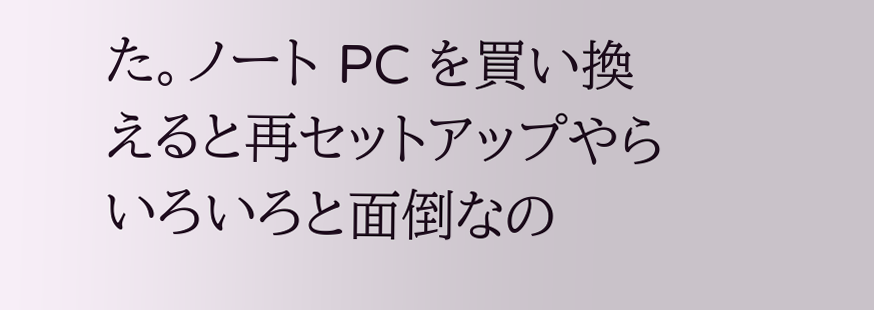た。ノート PC を買い換えると再セットアップやらいろいろと面倒なの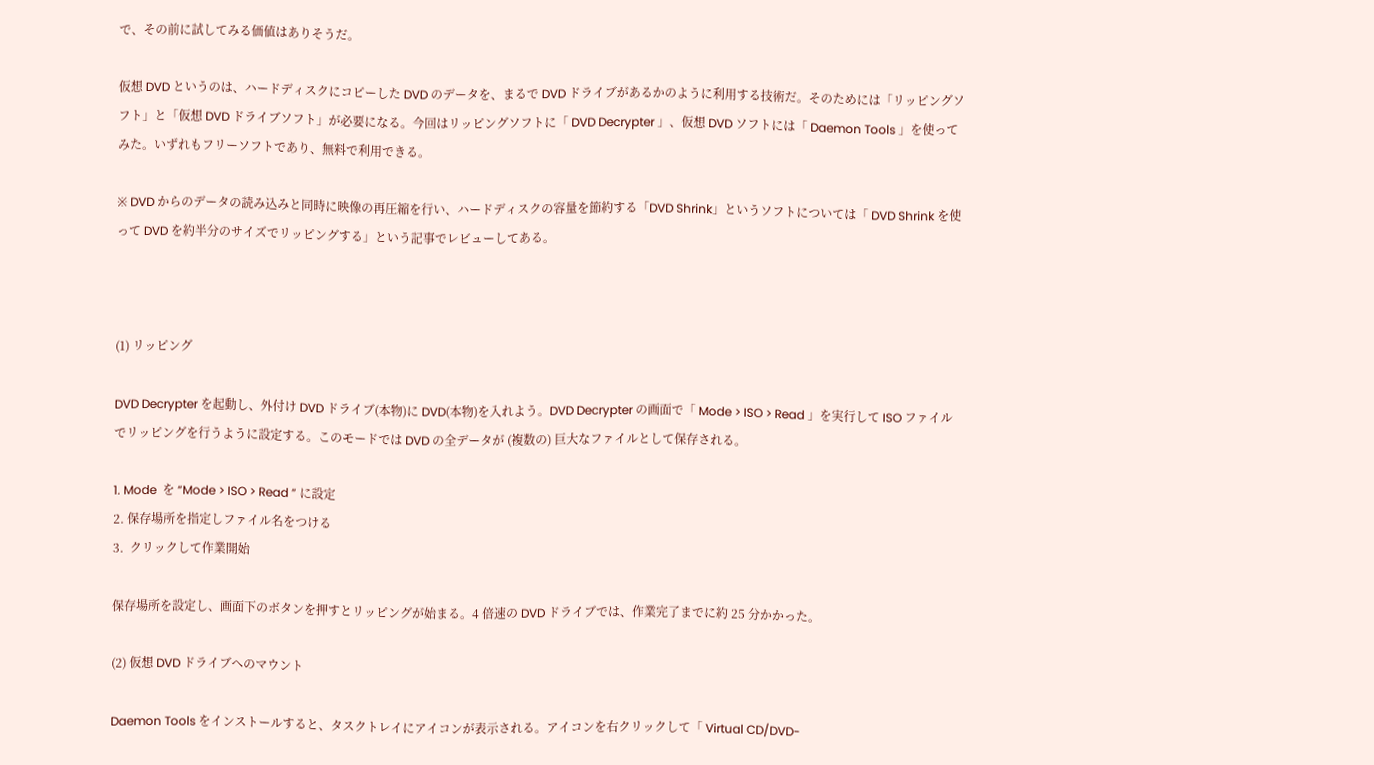で、その前に試してみる価値はありそうだ。

仮想 DVD というのは、ハードディスクにコピーした DVD のデータを、まるで DVD ドライブがあるかのように利用する技術だ。そのためには「リッピングソフト」と「仮想 DVD ドライブソフト」が必要になる。今回はリッピングソフトに「 DVD Decrypter 」、仮想 DVD ソフトには「 Daemon Tools 」を使ってみた。いずれもフリーソフトであり、無料で利用できる。

※ DVD からのデータの読み込みと同時に映像の再圧縮を行い、ハードディスクの容量を節約する「DVD Shrink」というソフトについては「 DVD Shrink を使って DVD を約半分のサイズでリッピングする」という記事でレビューしてある。



(1) リッピング

DVD Decrypter を起動し、外付け DVD ドライブ(本物)に DVD(本物)を入れよう。DVD Decrypter の画面で「 Mode > ISO > Read 」を実行して ISO ファイルでリッピングを行うように設定する。このモードでは DVD の全データが (複数の) 巨大なファイルとして保存される。

1. Mode  を “Mode > ISO > Read ” に設定
2. 保存場所を指定しファイル名をつける
3.  クリックして作業開始

保存場所を設定し、画面下のボタンを押すとリッピングが始まる。4 倍速の DVD ドライブでは、作業完了までに約 25 分かかった。

(2) 仮想 DVD ドライブへのマウント

Daemon Tools をインストールすると、タスクトレイにアイコンが表示される。アイコンを右クリックして「 Virtual CD/DVD-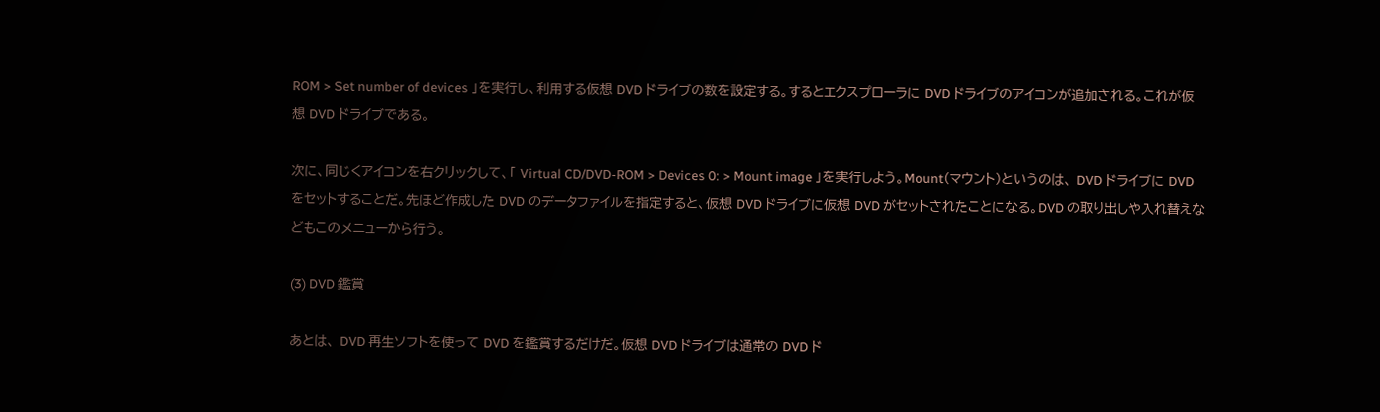ROM > Set number of devices 」を実行し、利用する仮想 DVD ドライブの数を設定する。するとエクスプローラに DVD ドライブのアイコンが追加される。これが仮想 DVD ドライブである。

次に、同じくアイコンを右クリックして、「 Virtual CD/DVD-ROM > Devices 0: > Mount image 」を実行しよう。Mount(マウント)というのは、 DVD ドライブに DVD をセットすることだ。先ほど作成した DVD のデータファイルを指定すると、仮想 DVD ドライブに仮想 DVD がセットされたことになる。DVD の取り出しや入れ替えなどもこのメニューから行う。

(3) DVD 鑑賞

あとは、 DVD 再生ソフトを使って DVD を鑑賞するだけだ。仮想 DVD ドライブは通常の DVD ド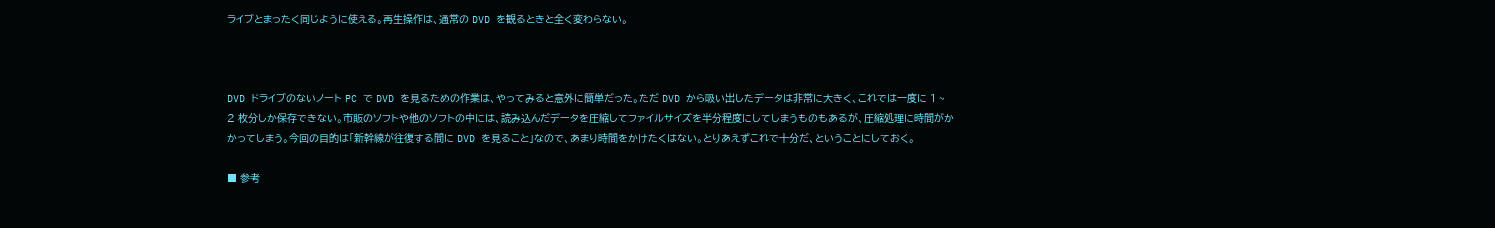ライブとまったく同じように使える。再生操作は、通常の DVD を観るときと全く変わらない。



DVD ドライブのないノート PC で DVD を見るための作業は、やってみると意外に簡単だった。ただ DVD から吸い出したデータは非常に大きく、これでは一度に 1 ~ 2 枚分しか保存できない。市販のソフトや他のソフトの中には、読み込んだデータを圧縮してファイルサイズを半分程度にしてしまうものもあるが、圧縮処理に時間がかかってしまう。今回の目的は「新幹線が往復する間に DVD を見ること」なので、あまり時間をかけたくはない。とりあえずこれで十分だ、ということにしておく。

■ 参考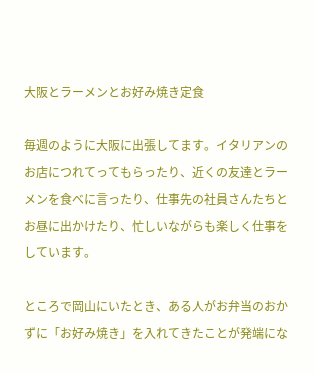大阪とラーメンとお好み焼き定食

毎週のように大阪に出張してます。イタリアンのお店につれてってもらったり、近くの友達とラーメンを食べに言ったり、仕事先の社員さんたちとお昼に出かけたり、忙しいながらも楽しく仕事をしています。

ところで岡山にいたとき、ある人がお弁当のおかずに「お好み焼き」を入れてきたことが発端にな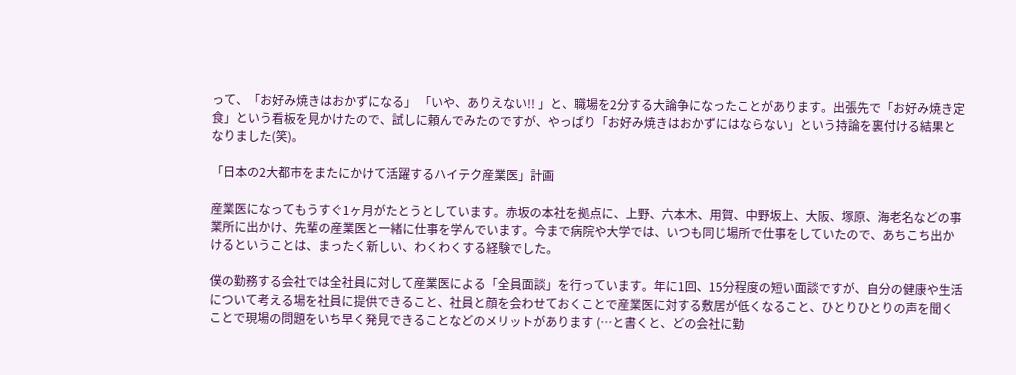って、「お好み焼きはおかずになる」 「いや、ありえない!! 」と、職場を2分する大論争になったことがあります。出張先で「お好み焼き定食」という看板を見かけたので、試しに頼んでみたのですが、やっぱり「お好み焼きはおかずにはならない」という持論を裏付ける結果となりました(笑)。

「日本の2大都市をまたにかけて活躍するハイテク産業医」計画

産業医になってもうすぐ1ヶ月がたとうとしています。赤坂の本社を拠点に、上野、六本木、用賀、中野坂上、大阪、塚原、海老名などの事業所に出かけ、先輩の産業医と一緒に仕事を学んでいます。今まで病院や大学では、いつも同じ場所で仕事をしていたので、あちこち出かけるということは、まったく新しい、わくわくする経験でした。

僕の勤務する会社では全社員に対して産業医による「全員面談」を行っています。年に1回、15分程度の短い面談ですが、自分の健康や生活について考える場を社員に提供できること、社員と顔を会わせておくことで産業医に対する敷居が低くなること、ひとりひとりの声を聞くことで現場の問題をいち早く発見できることなどのメリットがあります (…と書くと、どの会社に勤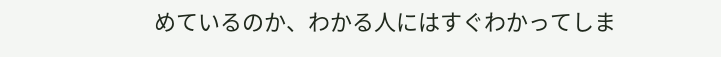めているのか、わかる人にはすぐわかってしま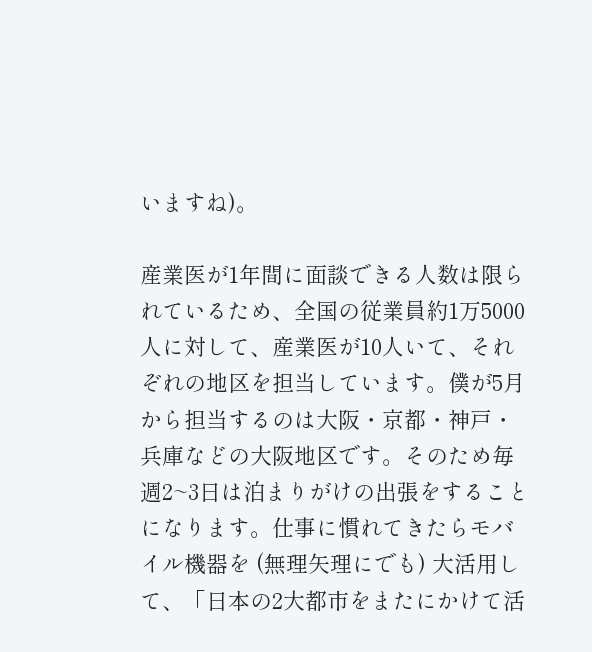いますね)。

産業医が1年間に面談できる人数は限られているため、全国の従業員約1万5000人に対して、産業医が10人いて、それぞれの地区を担当しています。僕が5月から担当するのは大阪・京都・神戸・兵庫などの大阪地区です。そのため毎週2~3日は泊まりがけの出張をすることになります。仕事に慣れてきたらモバイル機器を (無理矢理にでも) 大活用して、「日本の2大都市をまたにかけて活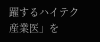躍するハイテク産業医」を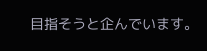目指そうと企んでいます。